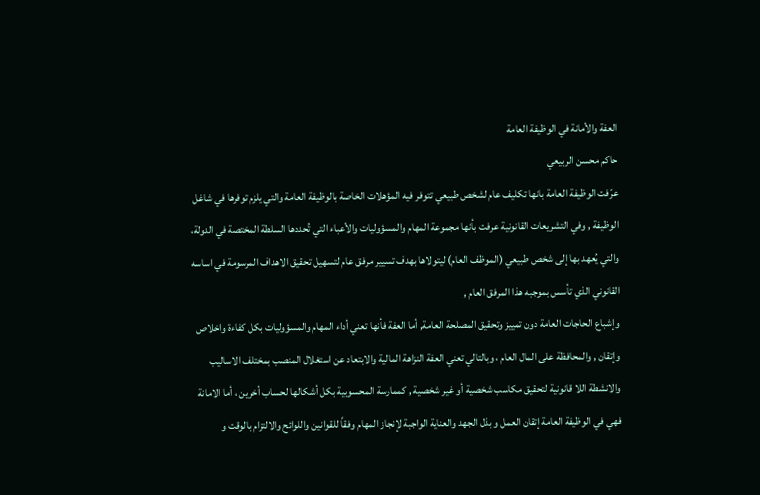العفة والأمانة في الوظيفة العامة
حاكم محسن الربيعي
عرّفت الوظيفة العامة بانها تكليف عام لشخص طبيعي تتوفر فيه المؤهلات الخاصة بالوظيفة العامة والتي يلزم توفرها في شاغل الوظيفة , وفي التشريعات القانونية عرفت بأنها مجموعة المهام والمسؤوليات والأعباء التي تُحددها السلطة المختصة في الدولة، والتي يُعهد بها إلى شخص طبيعي (الموظف العام) ليتولاها بهدف تسيير مرفق عام لتسهيل تحقيق الاهداف المرسومة في اساسه القانوني الذي تأسس بموجبه هذا المرفق العام ,
وإشباع الحاجات العامة دون تمييز وتحقيق المصلحة العامة, أما العفة فأنها تعني أداء المهام والمسؤوليات بكل كفاءة واخلاص وإتقان , والمحافظة على المال العام ، وبالتالي تعني العفة النزاهة المالية والابتعاد عن استغلال المنصب بمختلف الاساليب والانشطة اللا قانونية لتحقيق مكاسب شخصية أو غير شخصية , كممارسة المحسوبية بكل أشكالها لحساب أخرين ، أما الامانة فهي في الوظيفة العامة إتقان العمل و بذل الجهد والعناية الواجبة لإنجاز المهام وفقاً للقوانين واللوائح والالتزام بالوقت و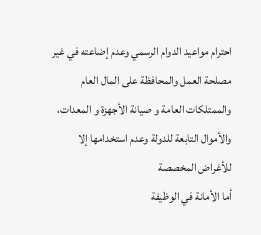احترام مواعيد الدوام الرسمي وعدم إضاعته في غير مصلحة العمل والمحافظة على المال العام والممتلكات العامة و صيانة الأجهزة و المعدات، والأموال التابعة للدولة وعدم استخدامها إلا للأغراض المخصصة
أما الأمانة في الوظيفة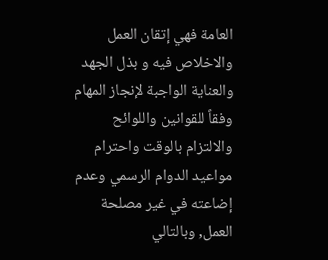العامة فهي إتقان العمل والاخلاص فيه و بذل الجهد والعناية الواجبة لإنجاز المهام وفقاً للقوانين واللوائح والالتزام بالوقت واحترام مواعيد الدوام الرسمي وعدم إضاعته في غير مصلحة العمل, وبالتالي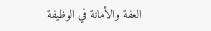العفة والأمانة في الوظيفة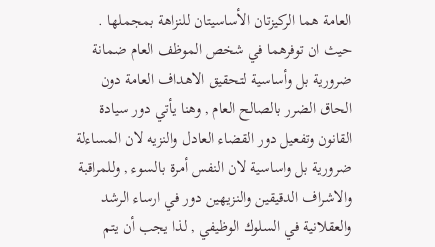العامة هما الركيزتان الأساسيتان للنزاهة بمجملها . حيث ان توفرهما في شخص الموظف العام ضمانة ضرورية بل وأساسية لتحقيق الاهداف العامة دون الحاق الضرر بالصالح العام , وهنا يأتي دور سيادة القانون وتفعيل دور القضاء العادل والنزيه لان المساءلة ضرورية بل واساسية لان النفس أمرة بالسوء , وللمراقبة والاشراف الدقيقين والنزيهين دور في ارساء الرشد والعقلانية في السلوك الوظيفي , لذا يجب أن يتم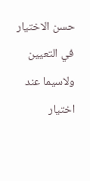حسن الاختيار في التعيين ولاسيما عند اختيار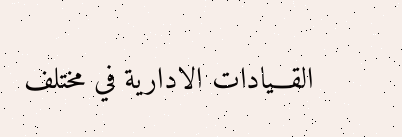القـــيادات الادارية في مختلف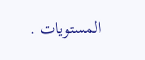المستويات .